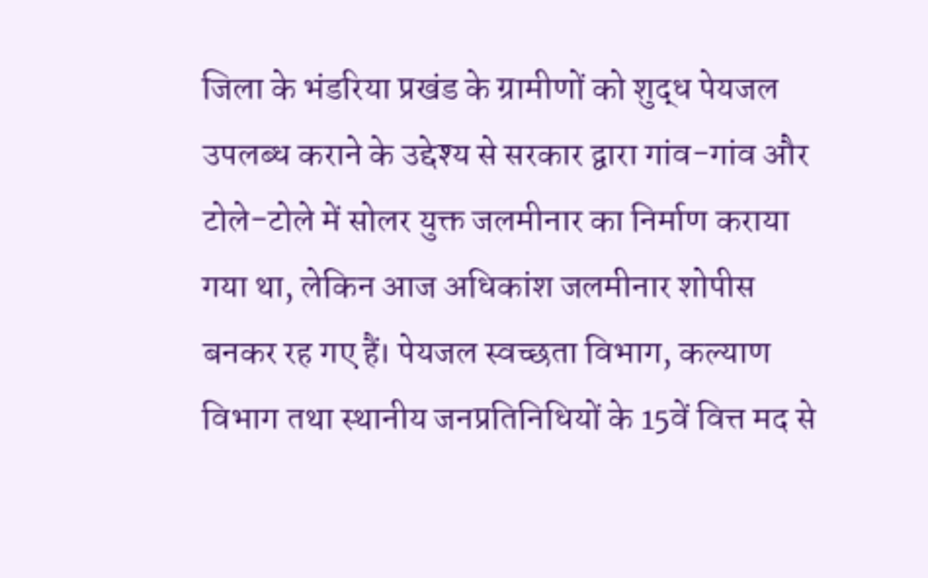जिला के भंडरिया प्रखंड के ग्रामीणों को शुद्ध पेयजल उपलब्ध कराने के उद्देश्य से सरकार द्वारा गांव-गांव और टोले-टोले में सोलर युक्त जलमीनार का निर्माण कराया गया था, लेकिन आज अधिकांश जलमीनार शोपीस बनकर रह गए हैं। पेयजल स्वच्छता विभाग, कल्याण विभाग तथा स्थानीय जनप्रतिनिधियों के 15वें वित्त मद से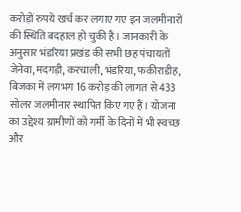करोड़ों रुपये खर्च कर लगाए गए इन जलमीनारों की स्थिति बदहाल हो चुकी है। जानकारी के अनुसार भंडरिया प्रखंड की सभी छह पंचायतों जेनेवा, मदगड़ी, करचाली, भंडरिया, फकीराडीह, बिजका में लगभग 16 करोड़ की लागत से 433 सोलर जलमीनार स्थापित किए गए हैं। योजना का उद्देश्य ग्रामीणों को गर्मी के दिनों में भी स्वच्छ और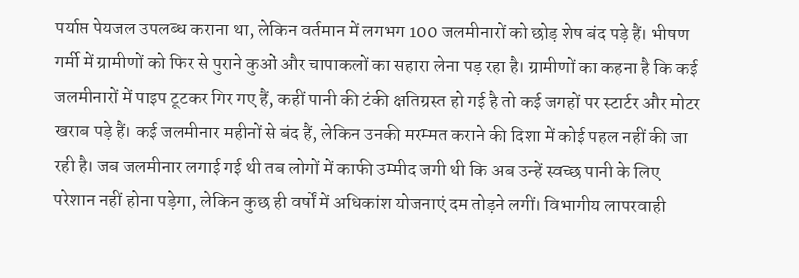पर्याप्त पेयजल उपलब्ध कराना था, लेकिन वर्तमान में लगभग 100 जलमीनारों को छोड़ शेष बंद पड़े हैं। भीषण गर्मी में ग्रामीणों को फिर से पुराने कुओं और चापाकलों का सहारा लेना पड़ रहा है। ग्रामीणों का कहना है कि कई जलमीनारों में पाइप टूटकर गिर गए हैं, कहीं पानी की टंकी क्षतिग्रस्त हो गई है तो कई जगहों पर स्टार्टर और मोटर खराब पड़े हैं। कई जलमीनार महीनों से बंद हैं, लेकिन उनकी मरम्मत कराने की दिशा में कोई पहल नहीं की जा रही है। जब जलमीनार लगाई गई थी तब लोगों में काफी उम्मीद जगी थी कि अब उन्हें स्वच्छ पानी के लिए परेशान नहीं होना पड़ेगा, लेकिन कुछ ही वर्षों में अधिकांश योजनाएं दम तोड़ने लगीं। विभागीय लापरवाही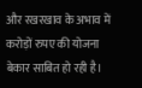और रखरखाव के अभाव में करोड़ों रुपए की योजना बेकार साबित हो रही है।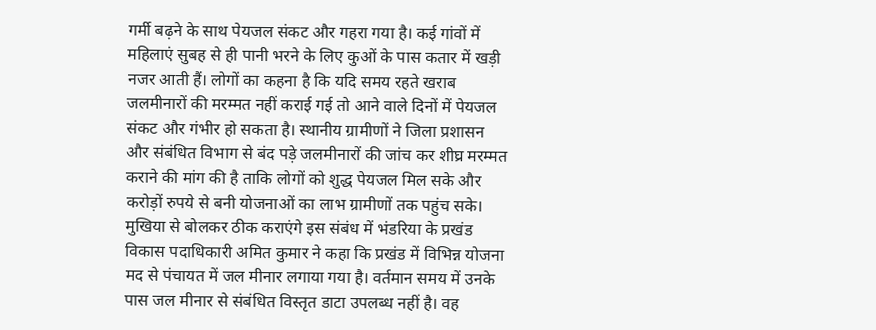गर्मी बढ़ने के साथ पेयजल संकट और गहरा गया है। कई गांवों में महिलाएं सुबह से ही पानी भरने के लिए कुओं के पास कतार में खड़ी नजर आती हैं। लोगों का कहना है कि यदि समय रहते खराब जलमीनारों की मरम्मत नहीं कराई गई तो आने वाले दिनों में पेयजल संकट और गंभीर हो सकता है। स्थानीय ग्रामीणों ने जिला प्रशासन और संबंधित विभाग से बंद पड़े जलमीनारों की जांच कर शीघ्र मरम्मत कराने की मांग की है ताकि लोगों को शुद्ध पेयजल मिल सके और करोड़ों रुपये से बनी योजनाओं का लाभ ग्रामीणों तक पहुंच सके। मुखिया से बोलकर ठीक कराएंगे इस संबंध में भंडरिया के प्रखंड विकास पदाधिकारी अमित कुमार ने कहा कि प्रखंड में विभिन्न योजना मद से पंचायत में जल मीनार लगाया गया है। वर्तमान समय में उनके पास जल मीनार से संबंधित विस्तृत डाटा उपलब्ध नहीं है। वह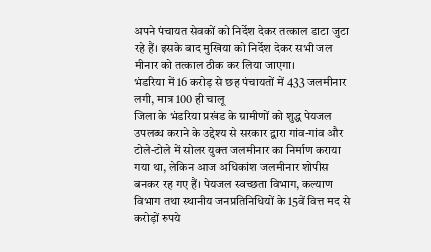अपने पंचायत सेवकों को निर्देश देकर तत्काल डाटा जुटा रहे हैं। इसके बाद मुखिया को निर्देश देकर सभी जल मीनार को तत्काल ठीक कर लिया जाएगा।
भंडरिया में 16 करोड़ से छह पंचायतों में 433 जलमीनार लगी, मात्र 100 ही चालू
जिला के भंडरिया प्रखंड के ग्रामीणों को शुद्ध पेयजल उपलब्ध कराने के उद्देश्य से सरकार द्वारा गांव-गांव और टोले-टोले में सोलर युक्त जलमीनार का निर्माण कराया गया था, लेकिन आज अधिकांश जलमीनार शोपीस बनकर रह गए हैं। पेयजल स्वच्छता विभाग, कल्याण विभाग तथा स्थानीय जनप्रतिनिधियों के 15वें वित्त मद से करोड़ों रुपये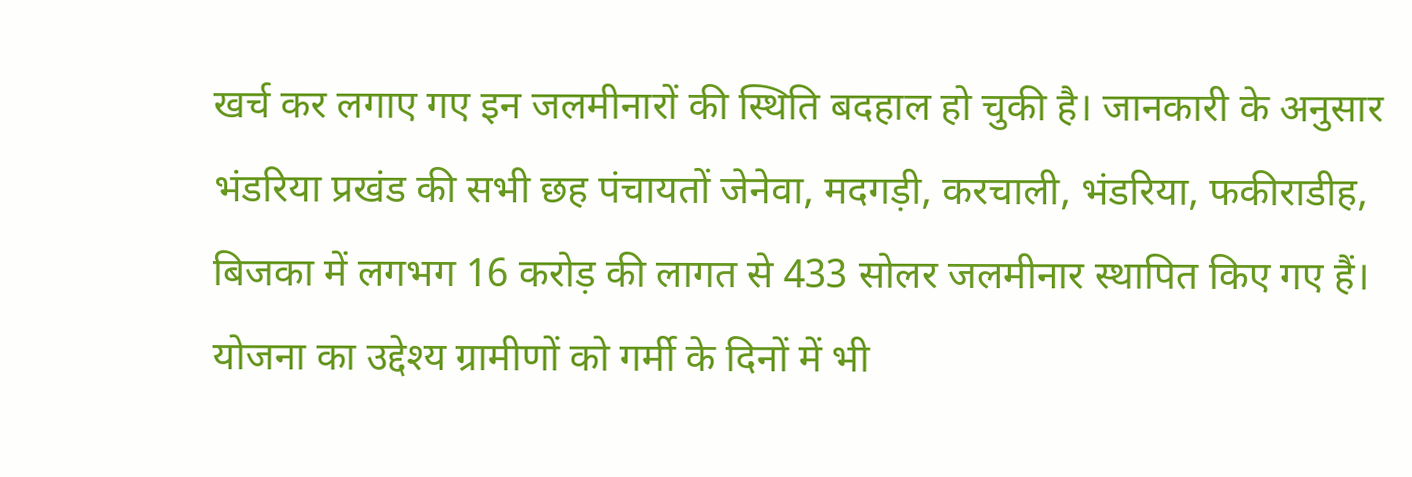खर्च कर लगाए गए इन जलमीनारों की स्थिति बदहाल हो चुकी है। जानकारी के अनुसार भंडरिया प्रखंड की सभी छह पंचायतों जेनेवा, मदगड़ी, करचाली, भंडरिया, फकीराडीह, बिजका में लगभग 16 करोड़ की लागत से 433 सोलर जलमीनार स्थापित किए गए हैं। योजना का उद्देश्य ग्रामीणों को गर्मी के दिनों में भी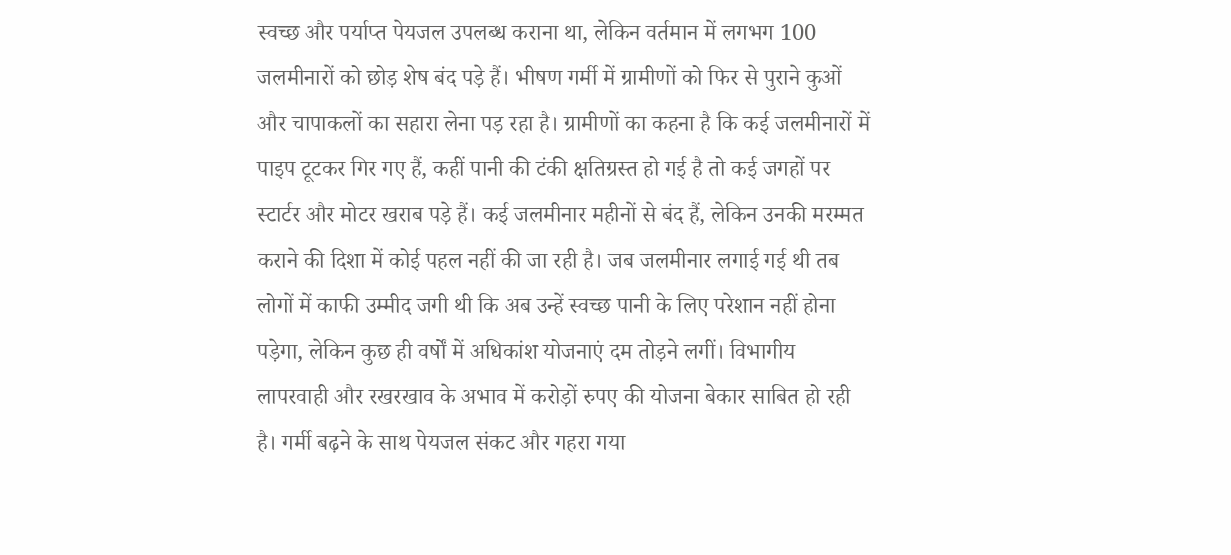स्वच्छ और पर्याप्त पेयजल उपलब्ध कराना था, लेकिन वर्तमान में लगभग 100 जलमीनारों को छोड़ शेष बंद पड़े हैं। भीषण गर्मी में ग्रामीणों को फिर से पुराने कुओं और चापाकलों का सहारा लेना पड़ रहा है। ग्रामीणों का कहना है कि कई जलमीनारों में पाइप टूटकर गिर गए हैं, कहीं पानी की टंकी क्षतिग्रस्त हो गई है तो कई जगहों पर स्टार्टर और मोटर खराब पड़े हैं। कई जलमीनार महीनों से बंद हैं, लेकिन उनकी मरम्मत कराने की दिशा में कोई पहल नहीं की जा रही है। जब जलमीनार लगाई गई थी तब लोगों में काफी उम्मीद जगी थी कि अब उन्हें स्वच्छ पानी के लिए परेशान नहीं होना पड़ेगा, लेकिन कुछ ही वर्षों में अधिकांश योजनाएं दम तोड़ने लगीं। विभागीय लापरवाही और रखरखाव के अभाव में करोड़ों रुपए की योजना बेकार साबित हो रही है। गर्मी बढ़ने के साथ पेयजल संकट और गहरा गया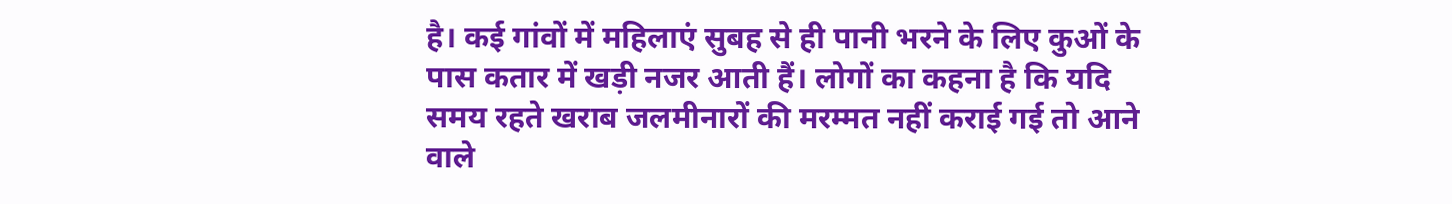है। कई गांवों में महिलाएं सुबह से ही पानी भरने के लिए कुओं के पास कतार में खड़ी नजर आती हैं। लोगों का कहना है कि यदि समय रहते खराब जलमीनारों की मरम्मत नहीं कराई गई तो आने वाले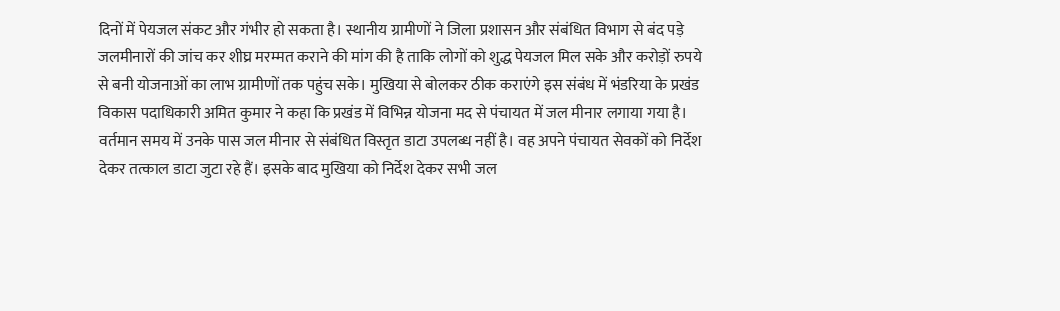दिनों में पेयजल संकट और गंभीर हो सकता है। स्थानीय ग्रामीणों ने जिला प्रशासन और संबंधित विभाग से बंद पड़े जलमीनारों की जांच कर शीघ्र मरम्मत कराने की मांग की है ताकि लोगों को शुद्ध पेयजल मिल सके और करोड़ों रुपये से बनी योजनाओं का लाभ ग्रामीणों तक पहुंच सके। मुखिया से बोलकर ठीक कराएंगे इस संबंध में भंडरिया के प्रखंड विकास पदाधिकारी अमित कुमार ने कहा कि प्रखंड में विभिन्न योजना मद से पंचायत में जल मीनार लगाया गया है। वर्तमान समय में उनके पास जल मीनार से संबंधित विस्तृत डाटा उपलब्ध नहीं है। वह अपने पंचायत सेवकों को निर्देश देकर तत्काल डाटा जुटा रहे हैं। इसके बाद मुखिया को निर्देश देकर सभी जल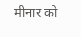मीनार को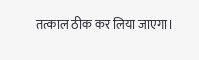तत्काल ठीक कर लिया जाएगा।